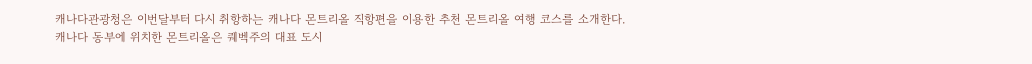캐나다관광청은 이번달부터 다시 취항하는 캐나다 몬트리올 직항편을 이용한 추천 몬트리올 여행 코스를 소개한다.
캐나다 동부에 위치한 몬트리올은 퀘벡주의 대표 도시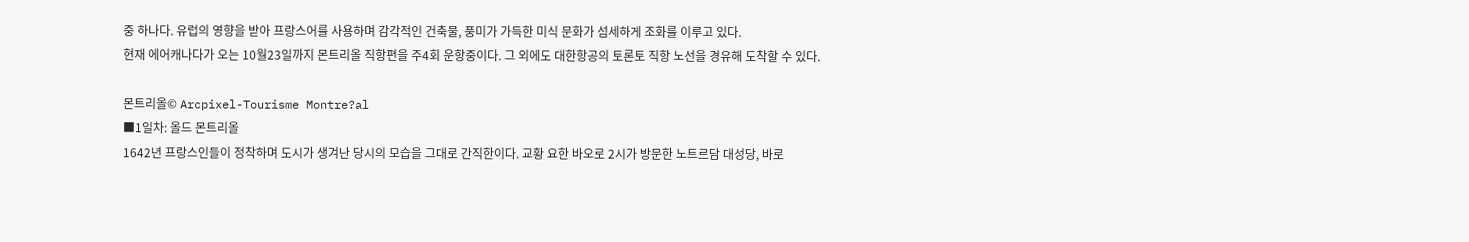중 하나다. 유럽의 영향을 받아 프랑스어를 사용하며 감각적인 건축물, 풍미가 가득한 미식 문화가 섬세하게 조화를 이루고 있다.
현재 에어캐나다가 오는 10월23일까지 몬트리올 직항편을 주4회 운항중이다. 그 외에도 대한항공의 토론토 직항 노선을 경유해 도착할 수 있다.

몬트리올© Arcpixel-Tourisme Montre?al
■1일차: 올드 몬트리올
1642년 프랑스인들이 정착하며 도시가 생겨난 당시의 모습을 그대로 간직한이다. 교황 요한 바오로 2시가 방문한 노트르담 대성당, 바로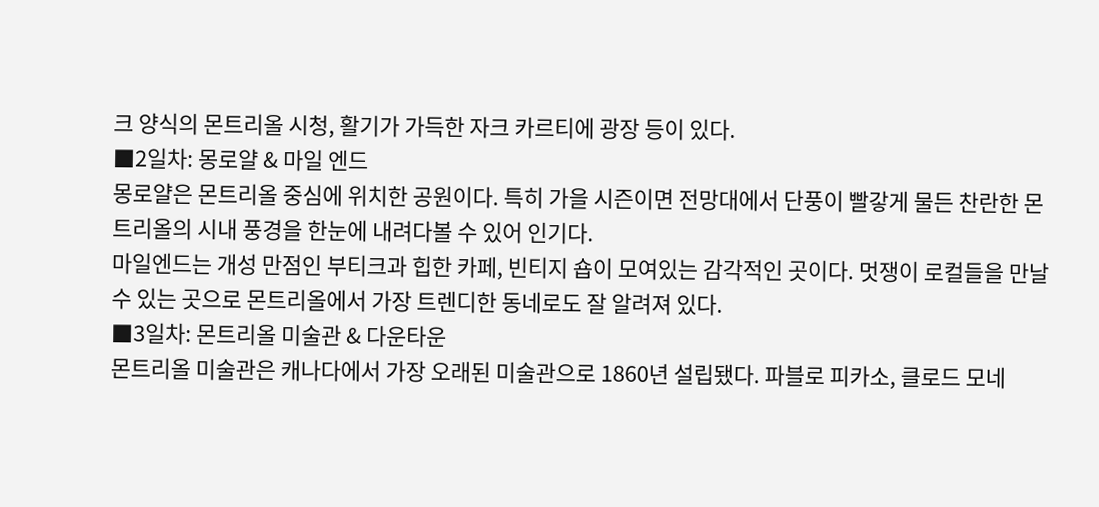크 양식의 몬트리올 시청, 활기가 가득한 자크 카르티에 광장 등이 있다.
■2일차: 몽로얄 & 마일 엔드
몽로얄은 몬트리올 중심에 위치한 공원이다. 특히 가을 시즌이면 전망대에서 단풍이 빨갛게 물든 찬란한 몬트리올의 시내 풍경을 한눈에 내려다볼 수 있어 인기다.
마일엔드는 개성 만점인 부티크과 힙한 카페, 빈티지 숍이 모여있는 감각적인 곳이다. 멋쟁이 로컬들을 만날 수 있는 곳으로 몬트리올에서 가장 트렌디한 동네로도 잘 알려져 있다.
■3일차: 몬트리올 미술관 & 다운타운
몬트리올 미술관은 캐나다에서 가장 오래된 미술관으로 1860년 설립됐다. 파블로 피카소, 클로드 모네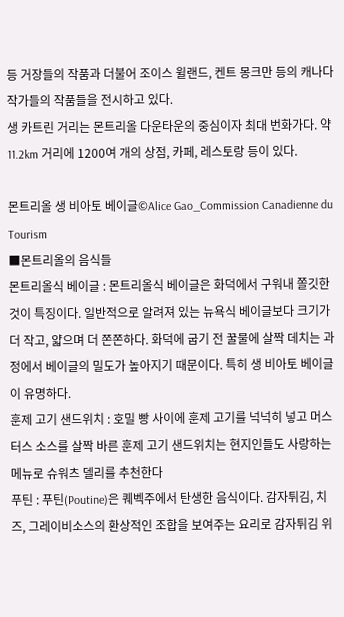등 거장들의 작품과 더불어 조이스 윌랜드, 켄트 몽크만 등의 캐나다 작가들의 작품들을 전시하고 있다.
생 카트린 거리는 몬트리올 다운타운의 중심이자 최대 번화가다. 약 11.2km 거리에 1200여 개의 상점, 카페, 레스토랑 등이 있다.

몬트리올 생 비아토 베이글©Alice Gao_Commission Canadienne du Tourism
■몬트리올의 음식들
몬트리올식 베이글 : 몬트리올식 베이글은 화덕에서 구워내 쫄깃한 것이 특징이다. 일반적으로 알려져 있는 뉴욕식 베이글보다 크기가 더 작고, 얇으며 더 쫀쫀하다. 화덕에 굽기 전 꿀물에 살짝 데치는 과정에서 베이글의 밀도가 높아지기 때문이다. 특히 생 비아토 베이글이 유명하다.
훈제 고기 샌드위치 : 호밀 빵 사이에 훈제 고기를 넉넉히 넣고 머스터스 소스를 살짝 바른 훈제 고기 샌드위치는 현지인들도 사랑하는 메뉴로 슈워츠 델리를 추천한다
푸틴 : 푸틴(Poutine)은 퀘벡주에서 탄생한 음식이다. 감자튀김, 치즈, 그레이비소스의 환상적인 조합을 보여주는 요리로 감자튀김 위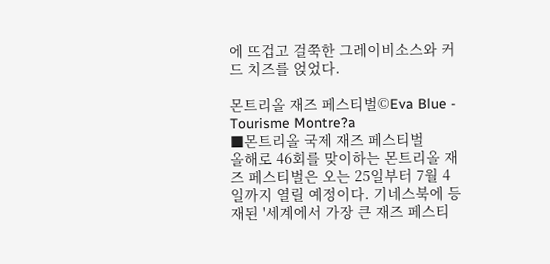에 뜨겁고 걸쭉한 그레이비소스와 커드 치즈를 얹었다.

몬트리올 재즈 페스티벌©Eva Blue - Tourisme Montre?a
■몬트리올 국제 재즈 페스티벌
올해로 46회를 맞이하는 몬트리올 재즈 페스티벌은 오는 25일부터 7월 4일까지 열릴 예정이다. 기네스북에 등재된 '세계에서 가장 큰 재즈 페스티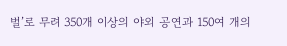벌’로 무려 350개 이상의 야외 공연과 150여 개의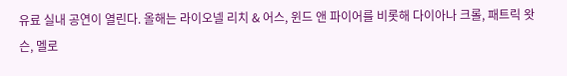유료 실내 공연이 열린다. 올해는 라이오넬 리치 & 어스, 윈드 앤 파이어를 비롯해 다이아나 크롤, 패트릭 왓슨, 멜로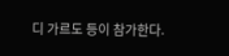디 가르도 등이 참가한다.